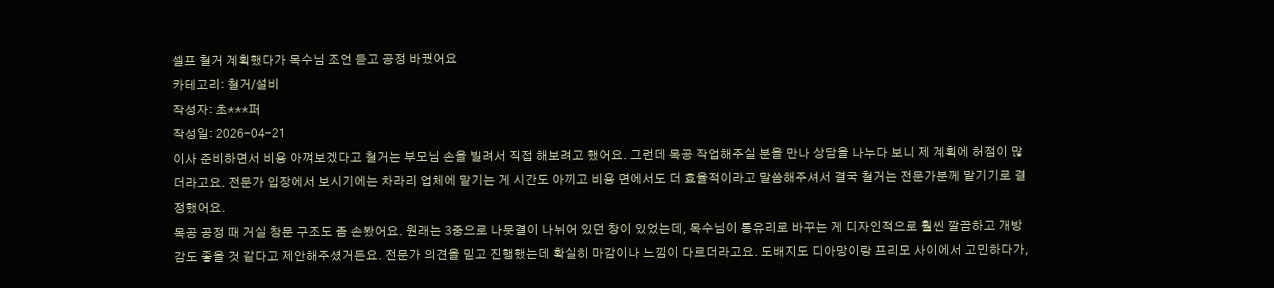셀프 철거 계획했다가 목수님 조언 듣고 공정 바꿨어요
카테고리: 철거/설비
작성자: 초***퍼
작성일: 2026-04-21
이사 준비하면서 비용 아껴보겠다고 철거는 부모님 손을 빌려서 직접 해보려고 했어요. 그런데 목공 작업해주실 분을 만나 상담을 나누다 보니 제 계획에 허점이 많더라고요. 전문가 입장에서 보시기에는 차라리 업체에 맡기는 게 시간도 아끼고 비용 면에서도 더 효율적이라고 말씀해주셔서 결국 철거는 전문가분께 맡기기로 결정했어요.
목공 공정 때 거실 창문 구조도 좀 손봤어요. 원래는 3중으로 나뭇결이 나뉘어 있던 창이 있었는데, 목수님이 통유리로 바꾸는 게 디자인적으로 훨씬 깔끔하고 개방감도 좋을 것 같다고 제안해주셨거든요. 전문가 의견을 믿고 진행했는데 확실히 마감이나 느낌이 다르더라고요. 도배지도 디아망이랑 프리모 사이에서 고민하다가,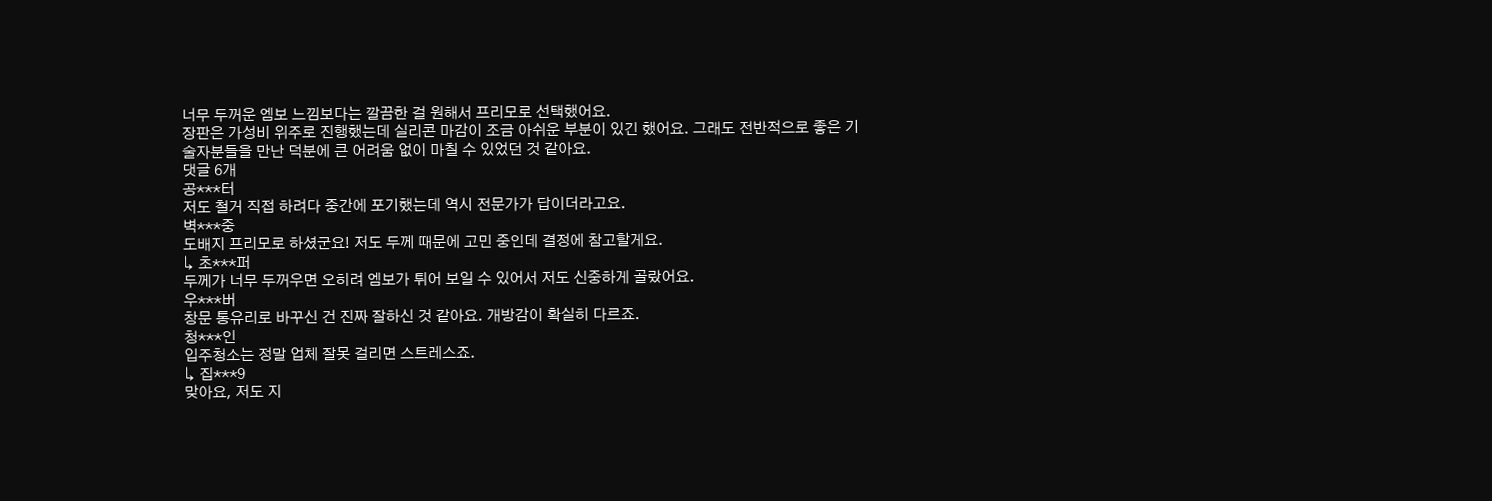너무 두꺼운 엠보 느낌보다는 깔끔한 걸 원해서 프리모로 선택했어요.
장판은 가성비 위주로 진행했는데 실리콘 마감이 조금 아쉬운 부분이 있긴 했어요. 그래도 전반적으로 좋은 기술자분들을 만난 덕분에 큰 어려움 없이 마칠 수 있었던 것 같아요.
댓글 6개
공***터
저도 철거 직접 하려다 중간에 포기했는데 역시 전문가가 답이더라고요.
벽***중
도배지 프리모로 하셨군요! 저도 두께 때문에 고민 중인데 결정에 참고할게요.
↳ 초***퍼
두께가 너무 두꺼우면 오히려 엠보가 튀어 보일 수 있어서 저도 신중하게 골랐어요.
우***버
창문 통유리로 바꾸신 건 진짜 잘하신 것 같아요. 개방감이 확실히 다르죠.
청***인
입주청소는 정말 업체 잘못 걸리면 스트레스죠.
↳ 집***9
맞아요, 저도 지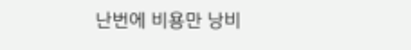난번에 비용만 낭비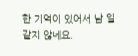한 기억이 있어서 남 일 같지 않네요.